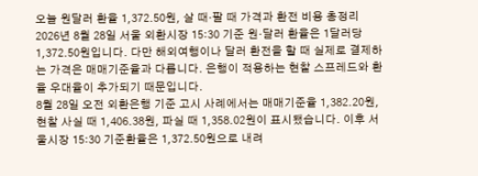오늘 원달러 환율 1,372.50원, 살 때·팔 때 가격과 환전 비용 총정리
2026년 8월 28일 서울 외환시장 15:30 기준 원·달러 환율은 1달러당 1,372.50원입니다. 다만 해외여행이나 달러 환전을 할 때 실제로 결제하는 가격은 매매기준율과 다릅니다. 은행이 적용하는 현찰 스프레드와 환율 우대율이 추가되기 때문입니다.
8월 28일 오전 외환은행 기준 고시 사례에서는 매매기준율 1,382.20원, 현찰 사실 때 1,406.38원, 파실 때 1,358.02원이 표시됐습니다. 이후 서울시장 15:30 기준환율은 1,372.50원으로 내려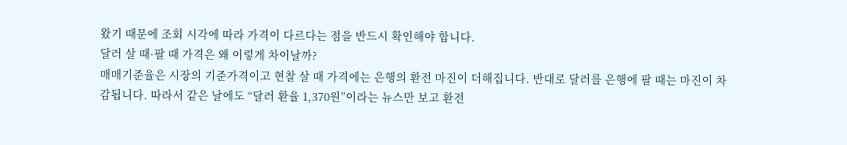왔기 때문에 조회 시각에 따라 가격이 다르다는 점을 반드시 확인해야 합니다.
달러 살 때·팔 때 가격은 왜 이렇게 차이날까?
매매기준율은 시장의 기준가격이고 현찰 살 때 가격에는 은행의 환전 마진이 더해집니다. 반대로 달러를 은행에 팔 때는 마진이 차감됩니다. 따라서 같은 날에도 “달러 환율 1,370원”이라는 뉴스만 보고 환전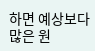하면 예상보다 많은 원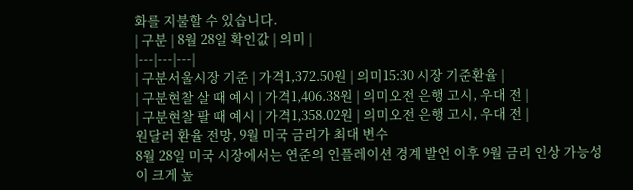화를 지불할 수 있습니다.
| 구분 | 8월 28일 확인값 | 의미 |
|---|---|---|
| 구분서울시장 기준 | 가격1,372.50원 | 의미15:30 시장 기준환율 |
| 구분현찰 살 때 예시 | 가격1,406.38원 | 의미오전 은행 고시, 우대 전 |
| 구분현찰 팔 때 예시 | 가격1,358.02원 | 의미오전 은행 고시, 우대 전 |
원달러 환율 전망, 9월 미국 금리가 최대 변수
8월 28일 미국 시장에서는 연준의 인플레이션 경계 발언 이후 9월 금리 인상 가능성이 크게 높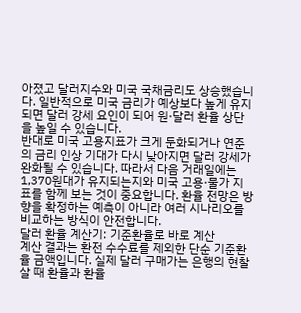아졌고 달러지수와 미국 국채금리도 상승했습니다. 일반적으로 미국 금리가 예상보다 높게 유지되면 달러 강세 요인이 되어 원·달러 환율 상단을 높일 수 있습니다.
반대로 미국 고용지표가 크게 둔화되거나 연준의 금리 인상 기대가 다시 낮아지면 달러 강세가 완화될 수 있습니다. 따라서 다음 거래일에는 1,370원대가 유지되는지와 미국 고용·물가 지표를 함께 보는 것이 중요합니다. 환율 전망은 방향을 확정하는 예측이 아니라 여러 시나리오를 비교하는 방식이 안전합니다.
달러 환율 계산기: 기준환율로 바로 계산
계산 결과는 환전 수수료를 제외한 단순 기준환율 금액입니다. 실제 달러 구매가는 은행의 현찰 살 때 환율과 환율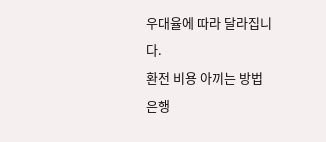우대율에 따라 달라집니다.
환전 비용 아끼는 방법
은행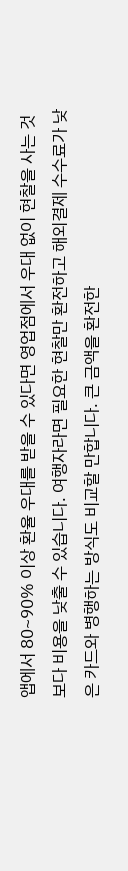앱에서 80~90% 이상 환율 우대를 받을 수 있다면 영업점에서 우대 없이 현찰을 사는 것보다 비용을 낮출 수 있습니다. 여행자라면 필요한 현찰만 환전하고 해외결제 수수료가 낮은 카드와 병행하는 방식도 비교할 만합니다. 큰 금액을 환전한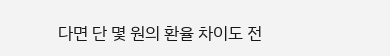다면 단 몇 원의 환율 차이도 전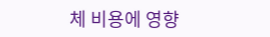체 비용에 영향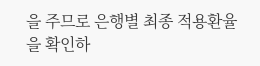을 주므로 은행별 최종 적용환율을 확인하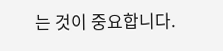는 것이 중요합니다.